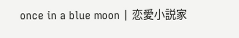once in a blue moon | 恋愛小説家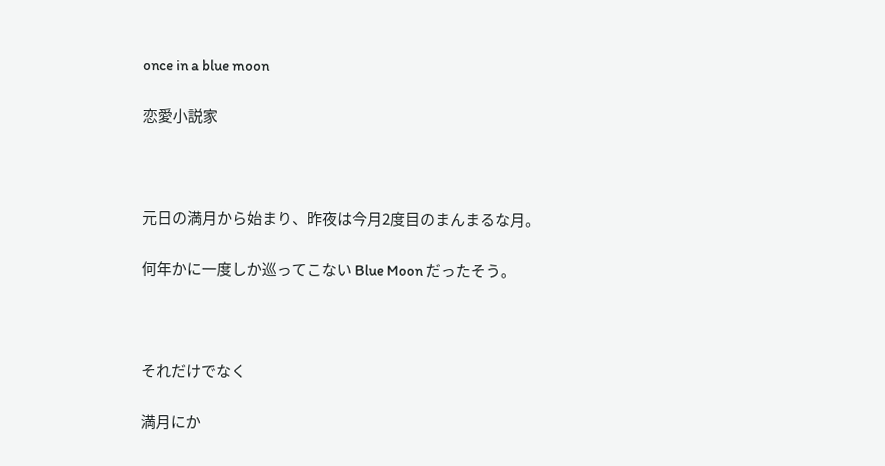once in a blue moon

恋愛小説家



元日の満月から始まり、昨夜は今月2度目のまんまるな月。

何年かに一度しか巡ってこない Blue Moon だったそう。



それだけでなく

満月にか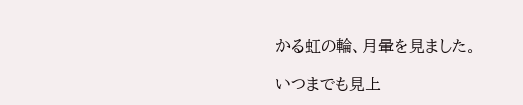かる虹の輪、月暈を見ました。

いつまでも見上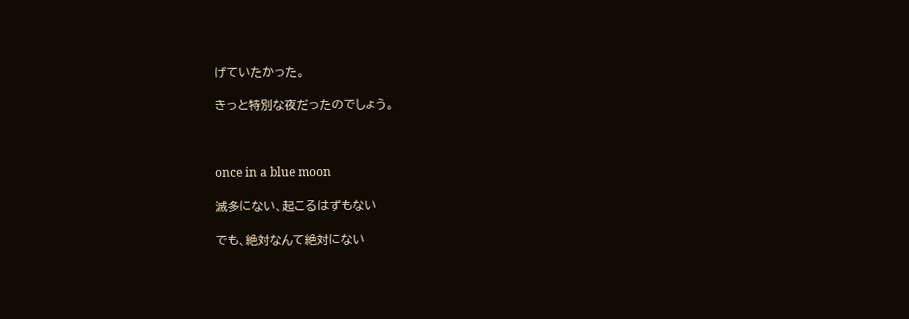げていたかった。

きっと特別な夜だったのでしょう。



once in a blue moon

滅多にない、起こるはずもない

でも、絶対なんて絶対にない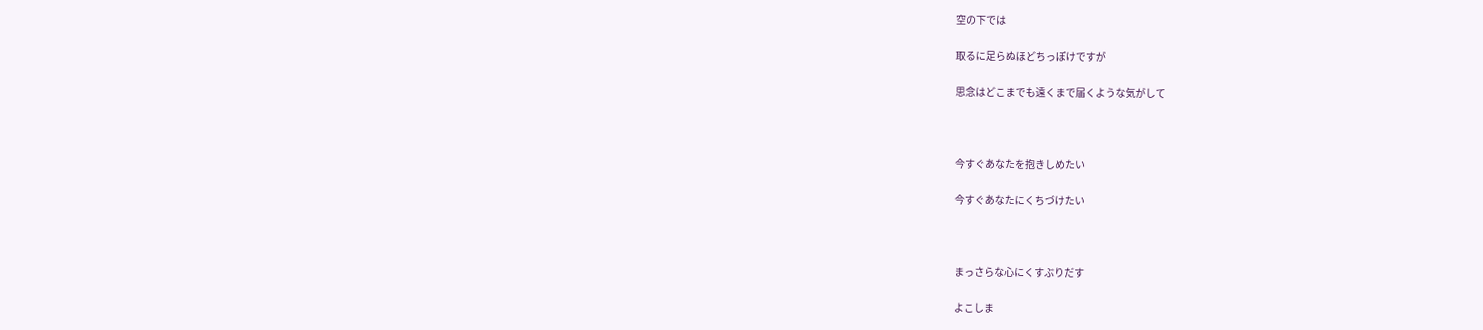空の下では

取るに足らぬほどちっぽけですが

思念はどこまでも遠くまで届くような気がして



今すぐあなたを抱きしめたい

今すぐあなたにくちづけたい



まっさらな心にくすぶりだす

よこしま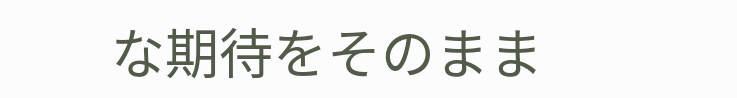な期待をそのまま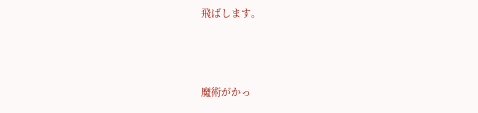飛ばします。



魔術がかっ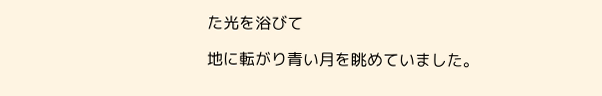た光を浴びて

地に転がり青い月を眺めていました。